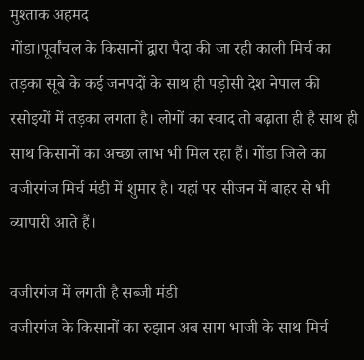मुश्ताक अहमद
गोंडा।पूर्वांचल के किसानों द्वारा पैदा की जा रही काली मिर्च का तड़का सूबे के कई जनपदों के साथ ही पड़ोसी देश नेपाल की रसोइयों में तड़का लगता है। लोगों का स्वाद तो बढ़ाता ही है साथ ही साथ किसानों का अच्छा लाभ भी मिल रहा हैं। गोंडा जिले का वजीरगंज मिर्च मंडी में शुमार है। यहां पर सीजन में बाहर से भी व्यापारी आते हैं।

वजीरगंज में लगती है सब्जी मंडी
वजीरगंज के किसानों का रुझान अब साग भाजी के साथ मिर्च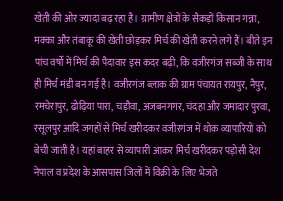खेती की ओर ज्यादा बढ़ रहा है। ग्रामीण क्षेत्रों के सैकड़ों किसान गन्ना, मक्का और तंबाकू की खेती छोड़कर मिर्च की खेती करने लगे हैं। बीते इन पांच वर्षो में मिर्च की पैदावार इस कदर बढ़ी, कि वजीरगंज सब्जी के साथ ही मिर्च मंडी बन गई है। वजीरगंज ब्लाक की ग्राम पंचायत रायपुर, नैपुर, रमचेरापुर, ढोढ़िया पारा, चड़ौवा, अजबनगगर, चंदहा और जमादार पुरवा, रसूलपुर आदि जगहों से मिर्च खरीदकर वजीरगंज में थोक व्यापारियों को बेची जाती है। यहां बाहर से व्यापारी आकर मिर्च खरीदकर पड़ोसी देश नेपाल व प्रदेश के आसपास जिलों में विक्री के लिए भेजते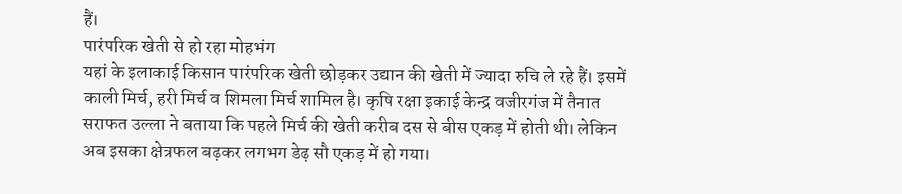हैं।
पारंपरिक खेती से हो रहा मोहभंग
यहां के इलाकाई किसान पारंपरिक खेती छोड़कर उद्यान की खेती में ज्यादा रुचि ले रहे हैं। इसमें काली मिर्च, हरी मिर्च व शिमला मिर्च शामिल है। कृषि रक्षा इकाई केन्द्र वजीरगंज में तैनात सराफत उल्ला ने बताया कि पहले मिर्च की खेती करीब दस से बीस एकड़ में होती थी। लेकिन अब इसका क्षेत्रफल बढ़कर लगभग डेढ़ सौ एकड़ में हो गया।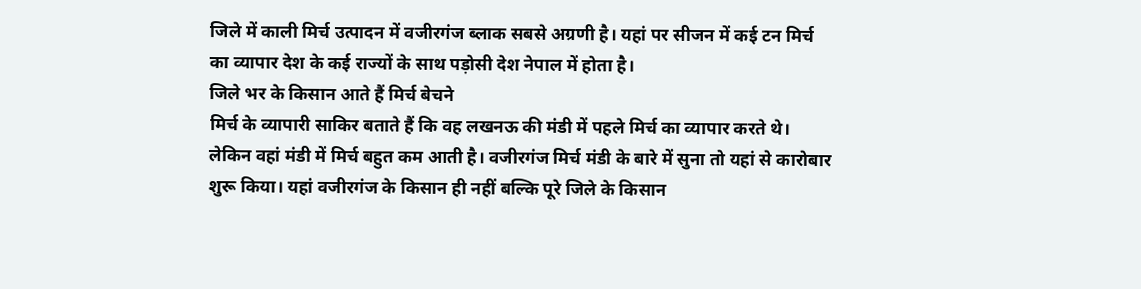जिले में काली मिर्च उत्पादन में वजीरगंज ब्लाक सबसे अग्रणी है। यहां पर सीजन में कई टन मिर्च का व्यापार देश के कई राज्यों के साथ पड़ोसी देश नेपाल में होता है।
जिले भर के किसान आते हैं मिर्च बेचने
मिर्च के व्यापारी साकिर बताते हैं कि वह लखनऊ की मंडी में पहले मिर्च का व्यापार करते थे। लेकिन वहां मंडी में मिर्च बहुत कम आती है। वजीरगंज मिर्च मंडी के बारे में सुना तो यहां से कारोबार शुरू किया। यहां वजीरगंज के किसान ही नहीं बल्कि पूरे जिले के किसान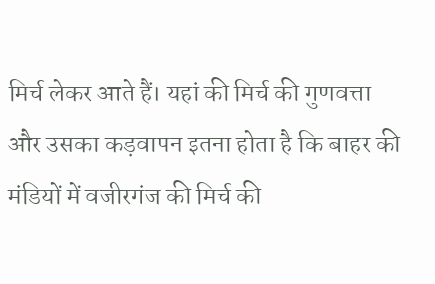मिर्च लेकर आते हैं। यहां की मिर्च की गुणवत्ता और उसका कड़वापन इतना होता है कि बाहर की मंडियों में वजीरगंज की मिर्च की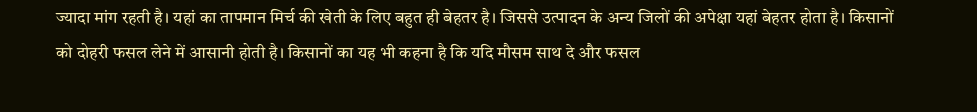ज्यादा मांग रहती है। यहां का तापमान मिर्च की खेती के लिए बहुत ही बेहतर है। जिससे उत्पादन के अन्य जिलों की अपेक्षा यहां बेहतर होता है। किसानों को दोहरी फसल लेने में आसानी होती है। किसानों का यह भी कहना है कि यदि मौसम साथ दे और फसल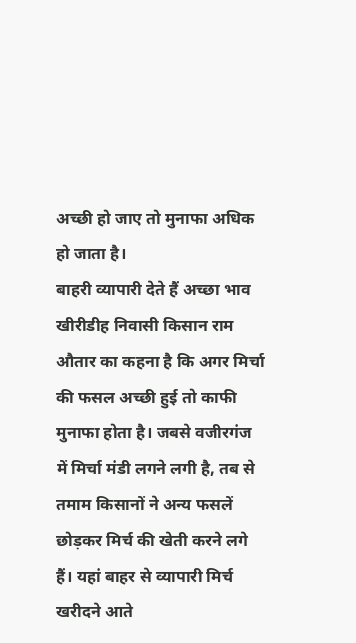अच्छी हो जाए तो मुनाफा अधिक हो जाता है।
बाहरी व्यापारी देते हैं अच्छा भाव
खीरीडीह निवासी किसान राम औतार का कहना है कि अगर मिर्चा की फसल अच्छी हुई तो काफी मुनाफा होता है। जबसे वजीरगंज में मिर्चा मंडी लगने लगी है, तब से तमाम किसानों ने अन्य फसलें छोड़कर मिर्च की खेती करने लगे हैं। यहां बाहर से व्यापारी मिर्च खरीदने आते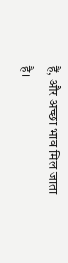हैं, और अच्छा भाव मिल जाता है।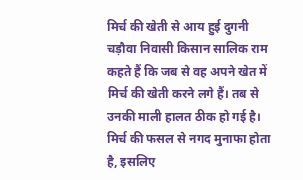मिर्च की खेती से आय हुई दुगनी
चड़ौवा निवासी किसान सालिक राम कहते हैं कि जब से वह अपने खेत में मिर्च की खेती करने लगे हैं। तब से उनकी माली हालत ठीक हो गई है। मिर्च की फसल से नगद मुनाफा होता है, इसलिए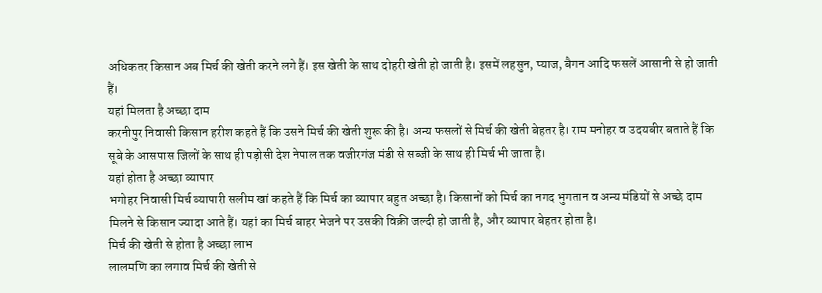अधिकतर किसान अब मिर्च की खेती करने लगे हैं। इस खेती के साथ दोहरी खेती हो जाती है। इसमें लहसुन, प्याज, बैगन आदि फसलें आसानी से हो जाती हैं।
यहां मिलता है अच्छा दाम
करनीपुर निवासी किसान हरीश कहते हैं कि उसने मिर्च की खेती शुरू की है। अन्य फसलों से मिर्च की खेती बेहतर है। राम मनोहर व उदयबीर बताते हैं कि सूबे के आसपास जिलों के साथ ही पड़ोसी देश नेपाल तक वजीरगंज मंडी से सब्जी के साथ ही मिर्च भी जाता है।
यहां होता है अच्छा व्यापार
भगोहर निवासी मिर्च व्यापारी सलीम खां कहते हैं कि मिर्च का व्यापार बहुत अच्छा है। किसानों को मिर्च का नगद भुगतान व अन्य मंडियों से अच्छे दाम मिलने से किसान ज्यादा आते हैं। यहां का मिर्च बाहर भेजने पर उसकी विक्री जल्दी हो जाती है, और व्यापार बेहतर होता है।
मिर्च की खेती से होता है अच्छा लाभ
लालमणि का लगाव मिर्च की खेती से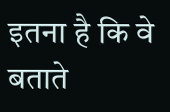इतना है कि वे बताते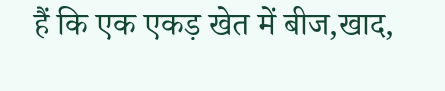हैं कि एक एकड़ खेत में बीज,खाद,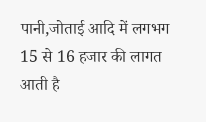पानी,जोताई आदि में लगभग 15 से 16 हजार की लागत आती है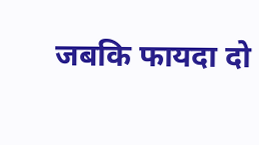जबकि फायदा दो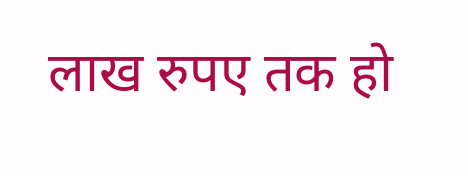लाख रुपए तक हो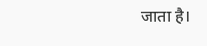जाता है।